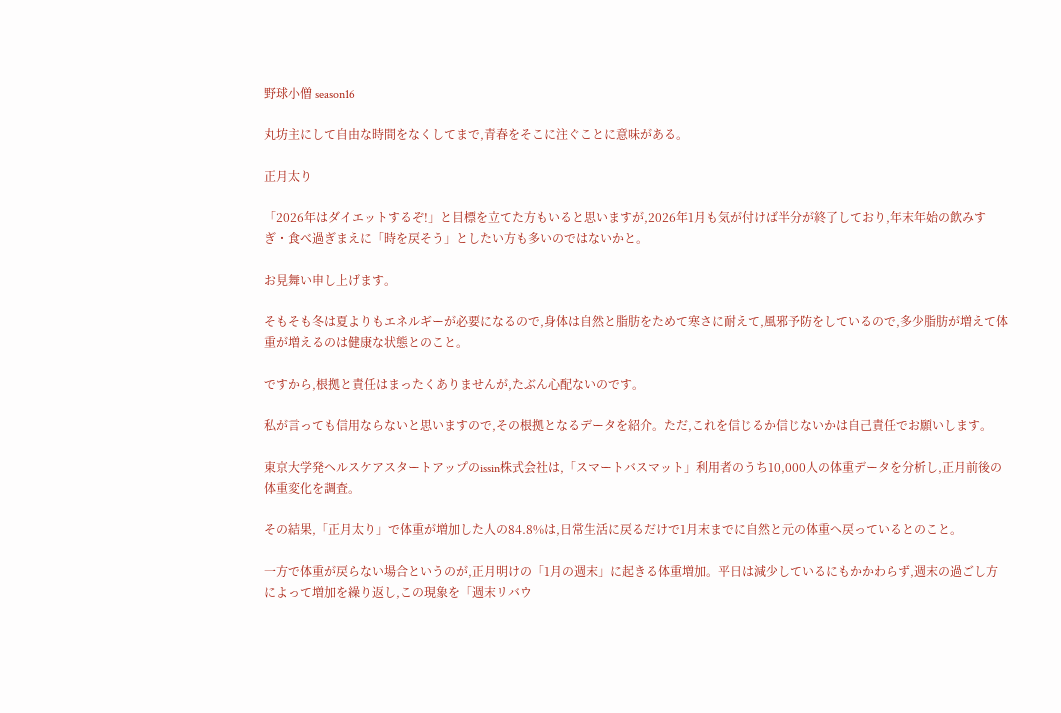野球小僧 season16

丸坊主にして自由な時間をなくしてまで,青春をそこに注ぐことに意味がある。

正月太り

「2026年はダイエットするぞ!」と目標を立てた方もいると思いますが,2026年1月も気が付けば半分が終了しており,年末年始の飲みすぎ・食べ過ぎまえに「時を戻そう」としたい方も多いのではないかと。

お見舞い申し上げます。

そもそも冬は夏よりもエネルギーが必要になるので,身体は自然と脂肪をためて寒さに耐えて,風邪予防をしているので,多少脂肪が増えて体重が増えるのは健康な状態とのこと。

ですから,根拠と責任はまったくありませんが,たぶん心配ないのです。

私が言っても信用ならないと思いますので,その根拠となるデータを紹介。ただ,これを信じるか信じないかは自己責任でお願いします。

東京大学発ヘルスケアスタートアップのissin株式会社は,「スマートバスマット」利用者のうち10,000人の体重データを分析し,正月前後の体重変化を調査。

その結果,「正月太り」で体重が増加した人の84.8%は,日常生活に戻るだけで1月末までに自然と元の体重へ戻っているとのこと。

一方で体重が戻らない場合というのが,正月明けの「1月の週末」に起きる体重増加。平日は減少しているにもかかわらず,週末の過ごし方によって増加を繰り返し,この現象を「週末リバウ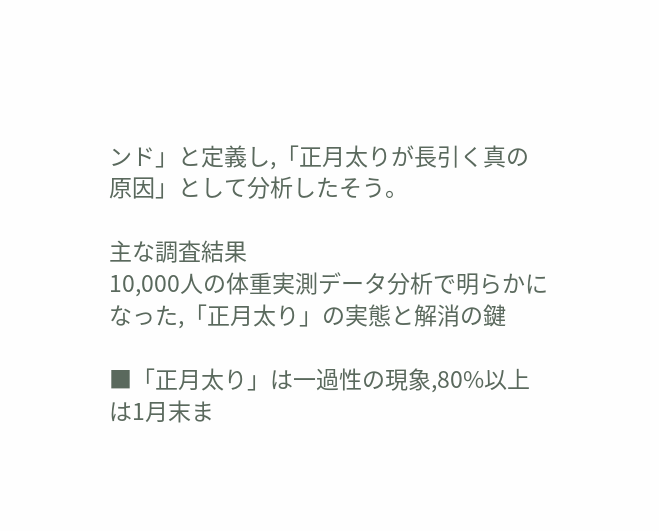ンド」と定義し,「正月太りが長引く真の原因」として分析したそう。

主な調査結果
10,000人の体重実測データ分析で明らかになった,「正月太り」の実態と解消の鍵

■「正月太り」は一過性の現象,80%以上は1月末ま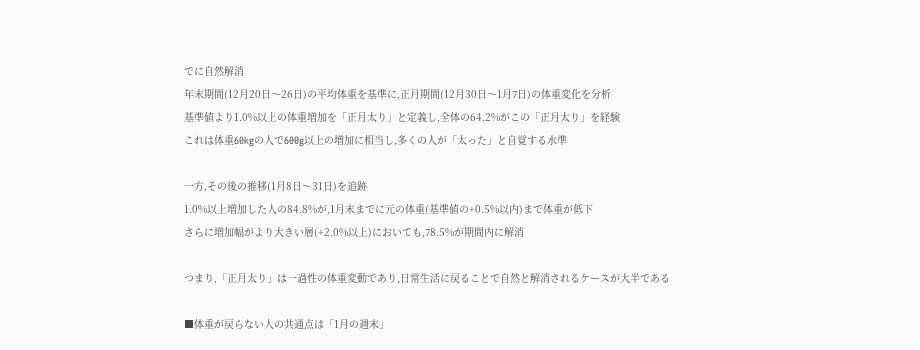でに自然解消
年末期間(12月20日〜26日)の平均体重を基準に,正月期間(12月30日〜1月7日)の体重変化を分析
基準値より1.0%以上の体重増加を「正月太り」と定義し,全体の64.2%がこの「正月太り」を経験
これは体重60kgの人で600g以上の増加に相当し,多くの人が「太った」と自覚する水準

一方,その後の推移(1月8日〜31日)を追跡
1.0%以上増加した人の84.8%が,1月末までに元の体重(基準値の+0.5%以内)まで体重が低下
さらに増加幅がより大きい層(+2.0%以上)においても,78.5%が期間内に解消

つまり,「正月太り」は一過性の体重変動であり,日常生活に戻ることで自然と解消されるケースが大半である

■体重が戻らない人の共通点は「1月の週末」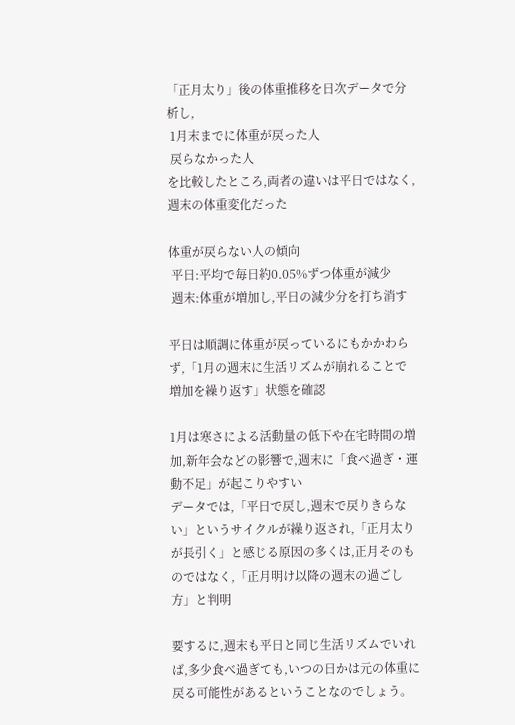「正月太り」後の体重推移を日次データで分析し,
 1月末までに体重が戻った人
 戻らなかった人
を比較したところ,両者の違いは平日ではなく,週末の体重変化だった

体重が戻らない人の傾向
 平日:平均で毎日約0.05%ずつ体重が減少
 週末:体重が増加し,平日の減少分を打ち消す

平日は順調に体重が戻っているにもかかわらず,「1月の週末に生活リズムが崩れることで増加を繰り返す」状態を確認

1月は寒さによる活動量の低下や在宅時間の増加,新年会などの影響で,週末に「食べ過ぎ・運動不足」が起こりやすい
データでは,「平日で戻し,週末で戻りきらない」というサイクルが繰り返され,「正月太りが長引く」と感じる原因の多くは,正月そのものではなく,「正月明け以降の週末の過ごし方」と判明

要するに,週末も平日と同じ生活リズムでいれば,多少食べ過ぎても,いつの日かは元の体重に戻る可能性があるということなのでしょう。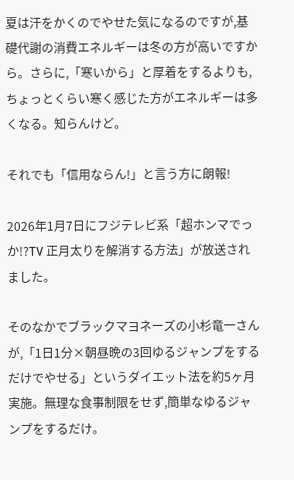夏は汗をかくのでやせた気になるのですが,基礎代謝の消費エネルギーは冬の方が高いですから。さらに,「寒いから」と厚着をするよりも,ちょっとくらい寒く感じた方がエネルギーは多くなる。知らんけど。

それでも「信用ならん!」と言う方に朗報!

2026年1月7日にフジテレビ系「超ホンマでっか!?TV 正月太りを解消する方法」が放送されました。

そのなかでブラックマヨネーズの小杉竜一さんが,「1日1分×朝昼晩の3回ゆるジャンプをするだけでやせる」というダイエット法を約5ヶ月実施。無理な食事制限をせず,簡単なゆるジャンプをするだけ。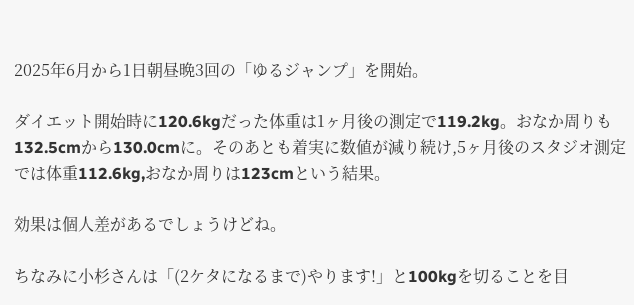2025年6月から1日朝昼晩3回の「ゆるジャンプ」を開始。

ダイエット開始時に120.6kgだった体重は1ヶ月後の測定で119.2kg。おなか周りも132.5cmから130.0cmに。そのあとも着実に数値が減り続け,5ヶ月後のスタジオ測定では体重112.6kg,おなか周りは123cmという結果。

効果は個人差があるでしょうけどね。

ちなみに小杉さんは「(2ケタになるまで)やります!」と100kgを切ることを目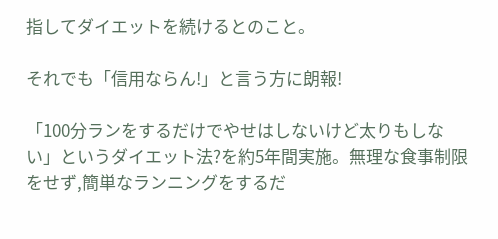指してダイエットを続けるとのこと。

それでも「信用ならん!」と言う方に朗報!

「100分ランをするだけでやせはしないけど太りもしない」というダイエット法?を約5年間実施。無理な食事制限をせず,簡単なランニングをするだ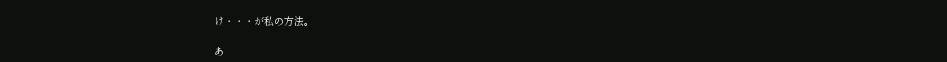け・・・が私の方法。

あ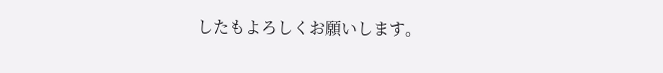したもよろしくお願いします。